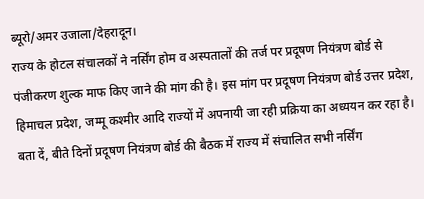ब्यूरो/अमर उजाला/देहरादून।
राज्य के होटल संचालकों ने नर्सिंग होम व अस्पतालों की तर्ज पर प्रदूषण नियंत्रण बोर्ड से पंजीकरण शुल्क माफ किए जाने की मांग की है। इस मांग पर प्रदूषण नियंत्रण बोर्ड उत्तर प्रदेश, हिमाचल प्रदेश, जम्मू कश्मीर आदि राज्यों में अपनायी जा रही प्रक्रिया का अध्ययन कर रहा है।
बता दें, बीते दिनों प्रदूषण नियंत्रण बोर्ड की बैठक में राज्य में संचालित सभी नर्सिंग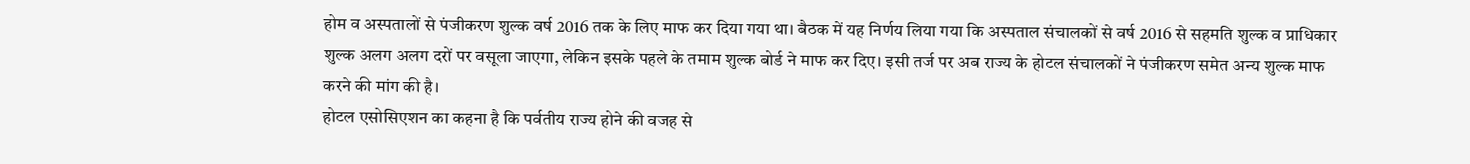होम व अस्पतालों से पंजीकरण शुल्क वर्ष 2016 तक के लिए माफ कर दिया गया था। बैठक में यह निर्णय लिया गया कि अस्पताल संचालकों से वर्ष 2016 से सहमति शुल्क व प्राधिकार शुल्क अलग अलग दरों पर वसूला जाएगा, लेकिन इसके पहले के तमाम शुल्क बोर्ड ने माफ कर दिए। इसी तर्ज पर अब राज्य के होटल संचालकों ने पंजीकरण समेत अन्य शुल्क माफ करने की मांग की है।
होटल एसोसिएशन का कहना है कि पर्वतीय राज्य होने की वजह से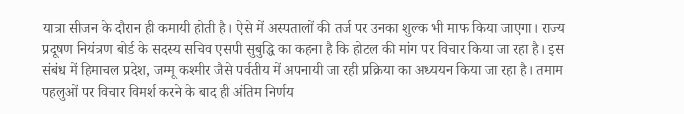यात्रा सीजन के दौरान ही कमायी होती है। ऐसे में अस्पतालों की तर्ज पर उनका शुल्क भी माफ किया जाएगा। राज्य प्रदूषण नियंत्रण बोर्ड के सदस्य सचिव एसपी सुबुद्धि का कहना है कि होटल की मांग पर विचार किया जा रहा है। इस संबंध में हिमाचल प्रदेश, जम्मू कश्मीर जैसे पर्वतीय में अपनायी जा रही प्रक्रिया का अध्ययन किया जा रहा है। तमाम पहलुओं पर विचार विमर्श करने के बाद ही अंतिम निर्णय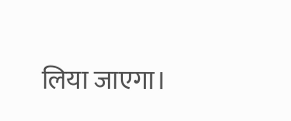लिया जाएगा।